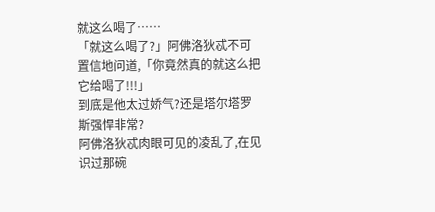就这么喝了……
「就这么喝了?」阿佛洛狄忒不可置信地问道,「你竟然真的就这么把它给喝了!!!」
到底是他太过娇气?还是塔尔塔罗斯强悍非常?
阿佛洛狄忒肉眼可见的凌乱了,在见识过那碗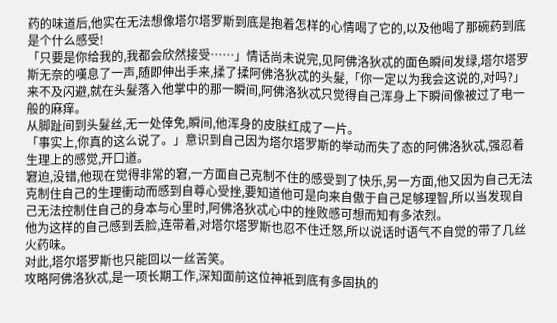药的味道后,他实在无法想像塔尔塔罗斯到底是抱着怎样的心情喝了它的,以及他喝了那碗药到底是个什么感受!
「只要是你给我的,我都会欣然接受……」情话尚未说完,见阿佛洛狄忒的面色瞬间发绿,塔尔塔罗斯无奈的嘆息了一声,随即伸出手来,揉了揉阿佛洛狄忒的头髮,「你一定以为我会这说的,对吗?」
来不及闪避,就在头髮落入他掌中的那一瞬间,阿佛洛狄忒只觉得自己浑身上下瞬间像被过了电一般的麻痒。
从脚趾间到头髮丝,无一处倖免,瞬间,他浑身的皮肤红成了一片。
「事实上,你真的这么说了。」意识到自己因为塔尔塔罗斯的举动而失了态的阿佛洛狄忒,强忍着生理上的感觉,开口道。
窘迫,没错,他现在觉得非常的窘,一方面自己克制不住的感受到了快乐,另一方面,他又因为自己无法克制住自己的生理衝动而感到自尊心受挫,要知道他可是向来自傲于自己足够理智,所以当发现自己无法控制住自己的身本与心里时,阿佛洛狄忒心中的挫败感可想而知有多浓烈。
他为这样的自己感到丢脸,连带着,对塔尔塔罗斯也忍不住迁怒,所以说话时语气不自觉的带了几丝火药味。
对此,塔尔塔罗斯也只能回以一丝苦笑。
攻略阿佛洛狄忒,是一项长期工作,深知面前这位神袛到底有多固执的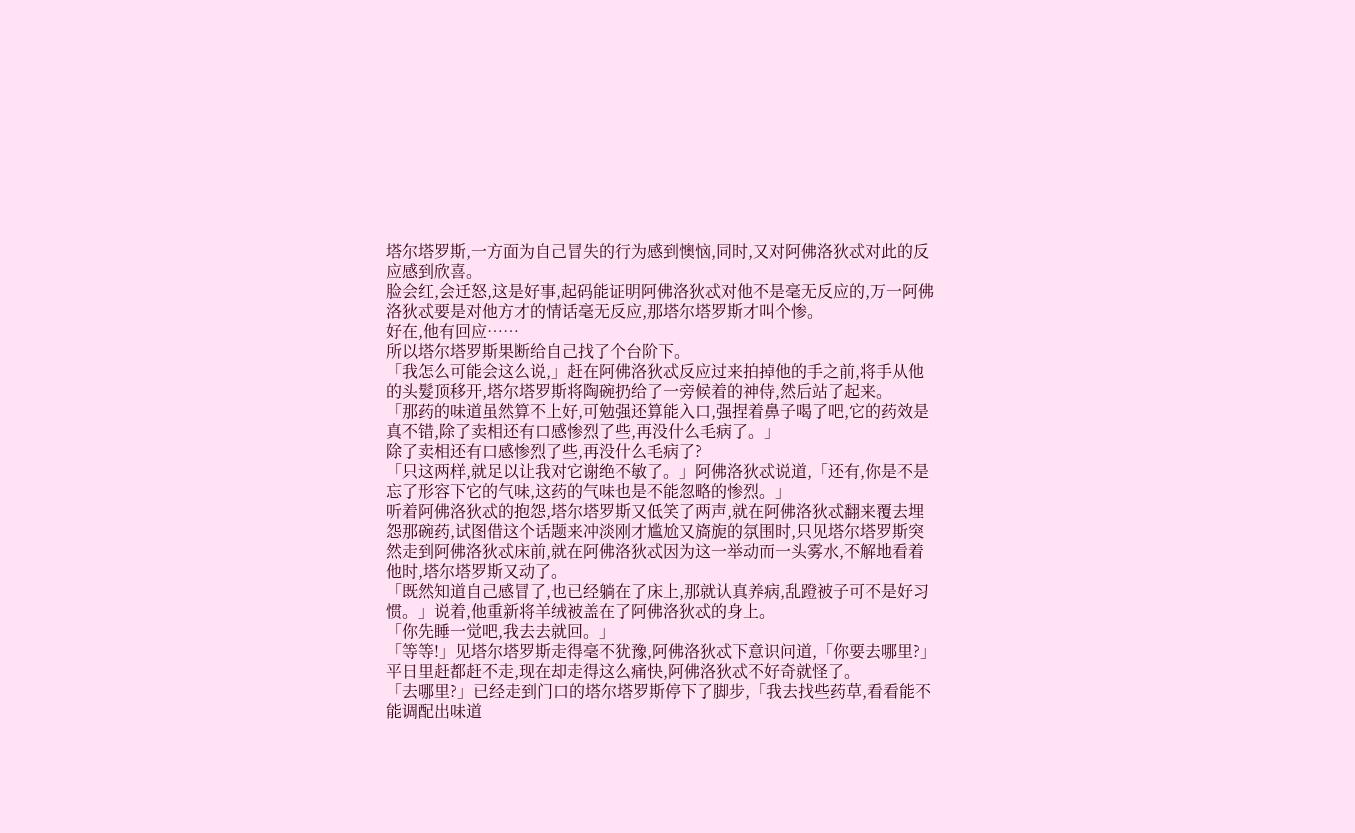塔尔塔罗斯,一方面为自己冒失的行为感到懊恼,同时,又对阿佛洛狄忒对此的反应感到欣喜。
脸会红,会迁怒,这是好事,起码能证明阿佛洛狄忒对他不是毫无反应的,万一阿佛洛狄忒要是对他方才的情话毫无反应,那塔尔塔罗斯才叫个惨。
好在,他有回应……
所以塔尔塔罗斯果断给自己找了个台阶下。
「我怎么可能会这么说,」赶在阿佛洛狄忒反应过来拍掉他的手之前,将手从他的头髮顶移开,塔尔塔罗斯将陶碗扔给了一旁候着的神侍,然后站了起来。
「那药的味道虽然算不上好,可勉强还算能入口,强捏着鼻子喝了吧,它的药效是真不错,除了卖相还有口感惨烈了些,再没什么毛病了。」
除了卖相还有口感惨烈了些,再没什么毛病了?
「只这两样,就足以让我对它谢绝不敏了。」阿佛洛狄忒说道,「还有,你是不是忘了形容下它的气味,这药的气味也是不能忽略的惨烈。」
听着阿佛洛狄忒的抱怨,塔尔塔罗斯又低笑了两声,就在阿佛洛狄忒翻来覆去埋怨那碗药,试图借这个话题来冲淡刚才尴尬又旖旎的氛围时,只见塔尔塔罗斯突然走到阿佛洛狄忒床前,就在阿佛洛狄忒因为这一举动而一头雾水,不解地看着他时,塔尔塔罗斯又动了。
「既然知道自己感冒了,也已经躺在了床上,那就认真养病,乱蹬被子可不是好习惯。」说着,他重新将羊绒被盖在了阿佛洛狄忒的身上。
「你先睡一觉吧,我去去就回。」
「等等!」见塔尔塔罗斯走得毫不犹豫,阿佛洛狄忒下意识问道,「你要去哪里?」
平日里赶都赶不走,现在却走得这么痛快,阿佛洛狄忒不好奇就怪了。
「去哪里?」已经走到门口的塔尔塔罗斯停下了脚步,「我去找些药草,看看能不能调配出味道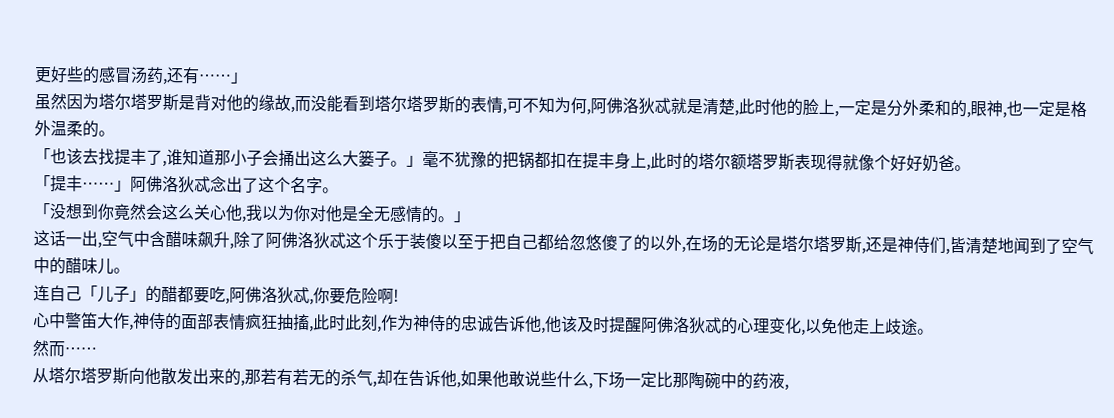更好些的感冒汤药,还有……」
虽然因为塔尔塔罗斯是背对他的缘故,而没能看到塔尔塔罗斯的表情,可不知为何,阿佛洛狄忒就是清楚,此时他的脸上,一定是分外柔和的,眼神,也一定是格外温柔的。
「也该去找提丰了,谁知道那小子会捅出这么大篓子。」毫不犹豫的把锅都扣在提丰身上,此时的塔尔额塔罗斯表现得就像个好好奶爸。
「提丰……」阿佛洛狄忒念出了这个名字。
「没想到你竟然会这么关心他,我以为你对他是全无感情的。」
这话一出,空气中含醋味飙升,除了阿佛洛狄忒这个乐于装傻以至于把自己都给忽悠傻了的以外,在场的无论是塔尔塔罗斯,还是神侍们,皆清楚地闻到了空气中的醋味儿。
连自己「儿子」的醋都要吃,阿佛洛狄忒,你要危险啊!
心中警笛大作,神侍的面部表情疯狂抽搐,此时此刻,作为神侍的忠诚告诉他,他该及时提醒阿佛洛狄忒的心理变化,以免他走上歧途。
然而……
从塔尔塔罗斯向他散发出来的,那若有若无的杀气,却在告诉他,如果他敢说些什么,下场一定比那陶碗中的药液,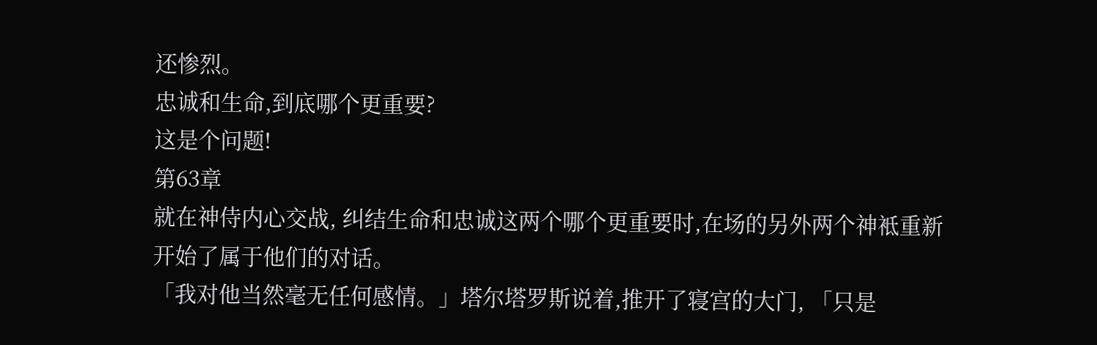还惨烈。
忠诚和生命,到底哪个更重要?
这是个问题!
第63章
就在神侍内心交战, 纠结生命和忠诚这两个哪个更重要时,在场的另外两个神袛重新开始了属于他们的对话。
「我对他当然毫无任何感情。」塔尔塔罗斯说着,推开了寝宫的大门, 「只是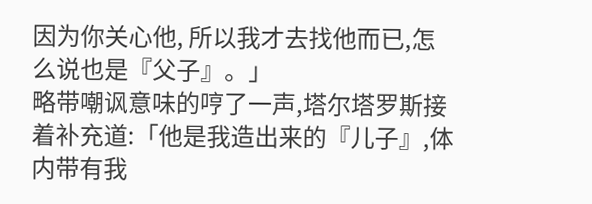因为你关心他, 所以我才去找他而已,怎么说也是『父子』。」
略带嘲讽意味的哼了一声,塔尔塔罗斯接着补充道:「他是我造出来的『儿子』,体内带有我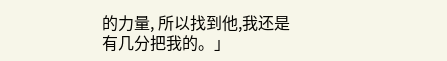的力量, 所以找到他,我还是有几分把我的。」